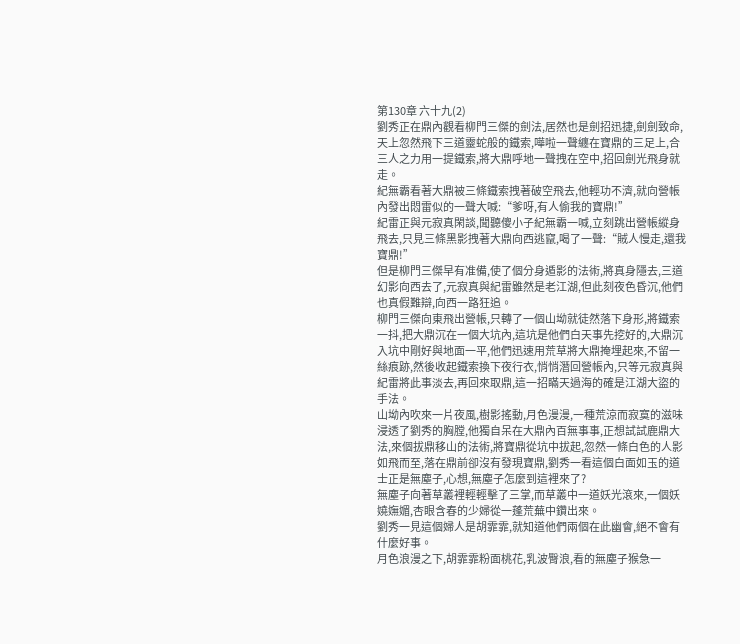第130章 六十九(2)
劉秀正在鼎內觀看柳門三傑的劍法,居然也是劍招迅捷,劍劍致命,天上忽然飛下三道靈蛇般的鐵索,嘩啦一聲纏在寶鼎的三足上,合三人之力用一提鐵索,將大鼎呼地一聲拽在空中,招回劍光飛身就走。
紀無霸看著大鼎被三條鐵索拽著破空飛去,他輕功不濟,就向營帳內發出悶雷似的一聲大喊:“爹呀,有人偷我的寶鼎!”
紀雷正與元寂真閑談,聞聽傻小子紀無霸一喊,立刻跳出營帳縱身飛去,只見三條黑影拽著大鼎向西逃竄,喝了一聲:“賊人慢走,還我寶鼎!”
但是柳門三傑早有准備,使了個分身遁影的法術,將真身隱去,三道幻影向西去了,元寂真與紀雷雖然是老江湖,但此刻夜色昏沉,他們也真假難辯,向西一路狂追。
柳門三傑向東飛出營帳,只轉了一個山坳就徒然落下身形,將鐵索一抖,把大鼎沉在一個大坑內,這坑是他們白天事先挖好的,大鼎沉入坑中剛好與地面一平,他們迅速用荒草將大鼎掩埋起來,不留一絲痕跡,然後收起鐵索換下夜行衣,悄悄潛回營帳內,只等元寂真與紀雷將此事淡去,再回來取鼎,這一招瞞天過海的確是江湖大盜的手法。
山坳內吹來一片夜風,樹影搖動,月色漫漫,一種荒涼而寂寞的滋味浸透了劉秀的胸膛,他獨自呆在大鼎內百無事事,正想試試鹿鼎大法,來個拔鼎移山的法術,將寶鼎從坑中拔起,忽然一條白色的人影如飛而至,落在鼎前卻沒有發現寶鼎,劉秀一看這個白面如玉的道士正是無塵子,心想,無塵子怎麼到這裡來了?
無塵子向著草叢裡輕輕擊了三掌,而草叢中一道妖光滾來,一個妖嬈嫵媚,杏眼含春的少婦從一蓬荒蕪中鑽出來。
劉秀一見這個婦人是胡霏霏,就知道他們兩個在此幽會,絕不會有什麼好事。
月色浪漫之下,胡霏霏粉面桃花,乳波臀浪,看的無塵子猴急一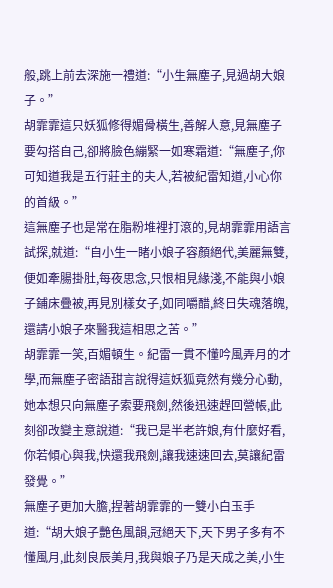般,跳上前去深施一禮道:“小生無塵子,見過胡大娘子。”
胡霏霏這只妖狐修得媚骨橫生,善解人意,見無塵子要勾搭自己,卻將臉色繃緊一如寒霜道:“無塵子,你可知道我是五行莊主的夫人,若被紀雷知道,小心你的首級。”
這無塵子也是常在脂粉堆裡打滾的,見胡霏霏用語言試探,就道:“自小生一睹小娘子容顏絕代,美麗無雙,便如牽腸掛肚,每夜思念,只恨相見緣淺,不能與小娘子鋪床疊被,再見別樣女子,如同嚼醋,終日失魂落魄,還請小娘子來醫我這相思之苦。”
胡霏霏一笑,百媚頓生。紀雷一貫不懂吟風弄月的才學,而無塵子密語甜言說得這妖狐竟然有幾分心動,她本想只向無塵子索要飛劍,然後迅速趕回營帳,此刻卻改變主意說道:“我已是半老許娘,有什麼好看,你若傾心與我,快還我飛劍,讓我速速回去,莫讓紀雷發覺。”
無塵子更加大膽,捏著胡霏霏的一雙小白玉手道:“胡大娘子艷色風韻,冠絕天下,天下男子多有不懂風月,此刻良辰美月,我與娘子乃是天成之美,小生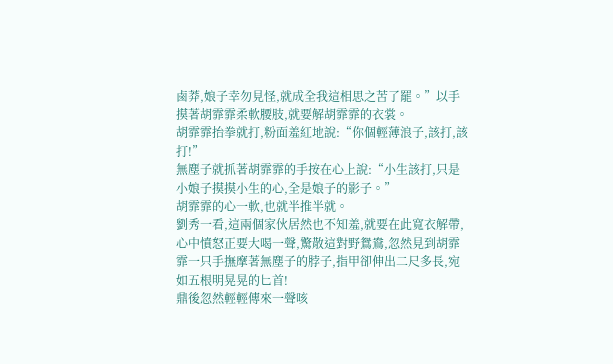鹵莽,娘子幸勿見怪,就成全我這相思之苦了罷。”以手摸著胡霏霏柔軟腰肢,就要解胡霏霏的衣裳。
胡霏霏抬拳就打,粉面羞紅地說:“你個輕薄浪子,該打,該打!”
無塵子就抓著胡霏霏的手按在心上說:“小生該打,只是小娘子摸摸小生的心,全是娘子的影子。”
胡霏霏的心一軟,也就半推半就。
劉秀一看,這兩個家伙居然也不知羞,就要在此寬衣解帶,心中憤怒正要大喝一聲,驚散這對野鴛鴦,忽然見到胡霏霏一只手撫摩著無塵子的脖子,指甲卻伸出二尺多長,宛如五根明晃晃的匕首!
鼎後忽然輕輕傳來一聲咳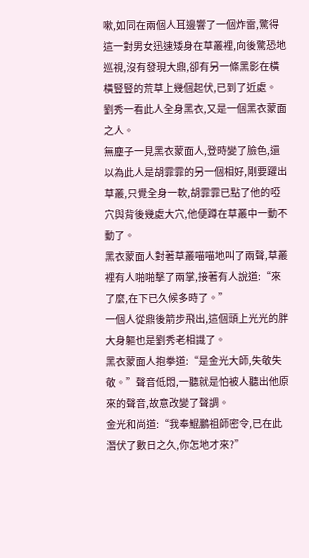嗽,如同在兩個人耳邊響了一個炸雷,驚得這一對男女迅速矮身在草叢裡,向後驚恐地巡視,沒有發現大鼎,卻有另一條黑影在橫橫豎豎的荒草上幾個起伏,已到了近處。
劉秀一看此人全身黑衣,又是一個黑衣蒙面之人。
無塵子一見黑衣蒙面人,登時變了臉色,還以為此人是胡霏霏的另一個相好,剛要躍出草叢,只覺全身一軟,胡霏霏已點了他的啞穴與背後幾處大穴,他便蹲在草叢中一動不動了。
黑衣蒙面人對著草叢喵喵地叫了兩聲,草叢裡有人啪啪擊了兩掌,接著有人說道:“來了麼,在下已久候多時了。”
一個人從鼎後箭步飛出,這個頭上光光的胖大身軀也是劉秀老相識了。
黑衣蒙面人抱拳道:“是金光大師,失敬失敬。”聲音低悶,一聽就是怕被人聽出他原來的聲音,故意改變了聲調。
金光和尚道:“我奉鯤鵬祖師密令,已在此潛伏了數日之久,你怎地才來?”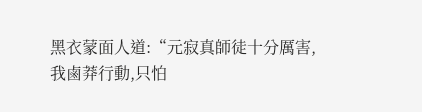黑衣蒙面人道:“元寂真師徒十分厲害,我鹵莽行動,只怕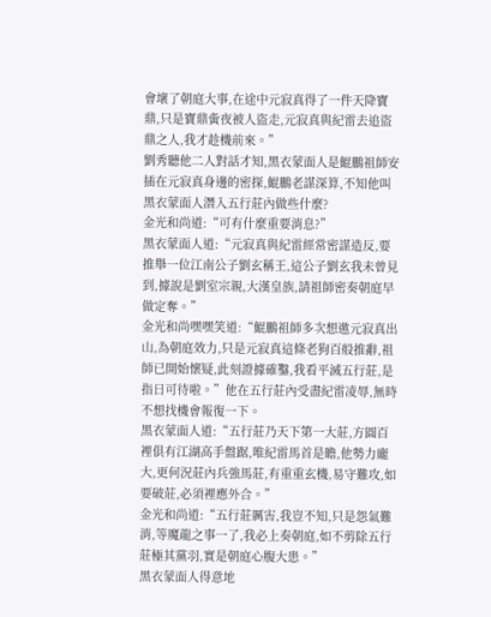會壞了朝庭大事,在途中元寂真得了一件天降寶鼎,只是寶鼎夤夜被人盜走,元寂真與紀雷去追盜鼎之人,我才趁機前來。”
劉秀聽他二人對話才知,黑衣蒙面人是鯤鵬祖師安插在元寂真身邊的密探,鯤鵬老謀深算,不知他叫黑衣蒙面人潛入五行莊內做些什麼?
金光和尚道:“可有什麼重要消息?”
黑衣蒙面人道:“元寂真與紀雷經常密謀造反,要推舉一位江南公子劉玄稱王,這公子劉玄我未曾見到,據說是劉室宗親,大漢皇族,請祖師密奏朝庭早做定奪。”
金光和尚嘿嘿笑道:“鯤鵬祖師多次想邀元寂真出山,為朝庭效力,只是元寂真這條老狗百般推辭,祖師已開始懷疑,此刻證據確鑿,我看平滅五行莊,是指日可待啦。”他在五行莊內受盡紀雷凌辱,無時不想找機會報復一下。
黑衣蒙面人道:“五行莊乃天下第一大莊,方圓百裡俱有江湖高手盤踞,唯紀雷馬首是瞻,他勢力龐大,更何況莊內兵強馬莊,有重重玄機,易守難攻,如要破莊,必須裡應外合。”
金光和尚道:“五行莊厲害,我豈不知,只是怨氣難消,等魔龍之事一了,我必上奏朝庭,如不剪除五行莊極其黨羽,實是朝庭心腹大患。”
黑衣蒙面人得意地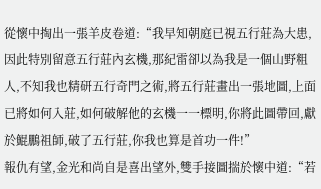從懷中掏出一張羊皮卷道:“我早知朝庭已視五行莊為大患,因此特別留意五行莊內玄機,那紀雷卻以為我是一個山野粗人,不知我也精研五行奇門之術,將五行莊畫出一張地圖,上面已將如何入莊,如何破解他的玄機一一標明,你將此圖帶回,獻於鯤鵬祖師,破了五行莊,你我也算是首功一件!”
報仇有望,金光和尚自是喜出望外,雙手接圖揣於懷中道:“若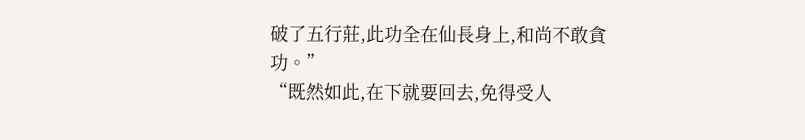破了五行莊,此功全在仙長身上,和尚不敢貪功。”
“既然如此,在下就要回去,免得受人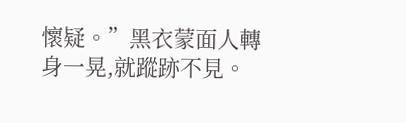懷疑。”黑衣蒙面人轉身一晃,就蹤跡不見。